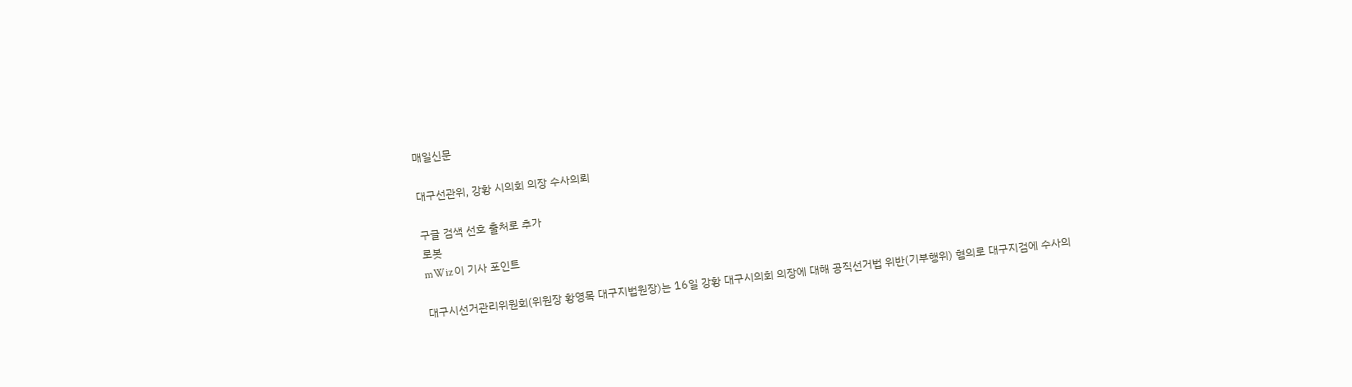매일신문

대구선관위, 강황 시의회 의장 수사의뢰

구글 검색 선호 출처로 추가
로봇
mWiz 이 기사 포인트

대구시선거관리위원회(위원장 황영목 대구지법원장)는 16일 강황 대구시의회 의장에 대해 공직선거법 위반(기부행위) 혐의로 대구지검에 수사의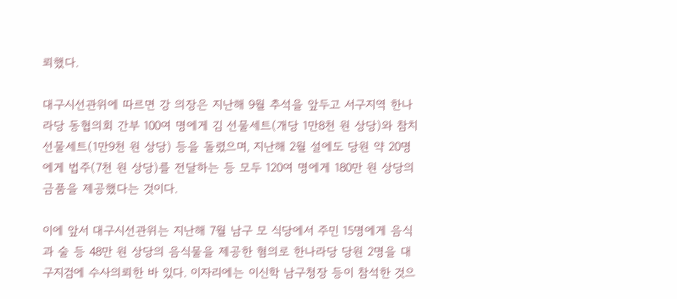뢰했다.

대구시선관위에 따르면 강 의장은 지난해 9월 추석을 앞두고 서구지역 한나라당 동협의회 간부 100여 명에게 김 선물세트(개당 1만8천 원 상당)와 참치 선물세트(1만9천 원 상당) 등을 돌렸으며, 지난해 2월 설에도 당원 약 20명에게 법주(7천 원 상당)를 전달하는 등 모두 120여 명에게 180만 원 상당의 금품을 제공했다는 것이다.

이에 앞서 대구시선관위는 지난해 7월 남구 모 식당에서 주민 15명에게 음식과 술 등 48만 원 상당의 음식물을 제공한 혐의로 한나라당 당원 2명을 대구지검에 수사의뢰한 바 있다. 이자리에는 이신학 남구청장 등이 참석한 것으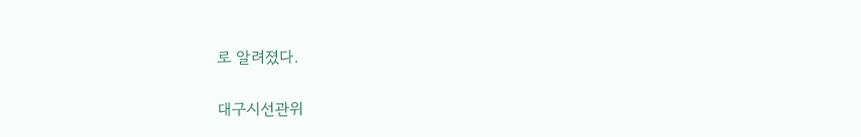로 알려졌다.

대구시선관위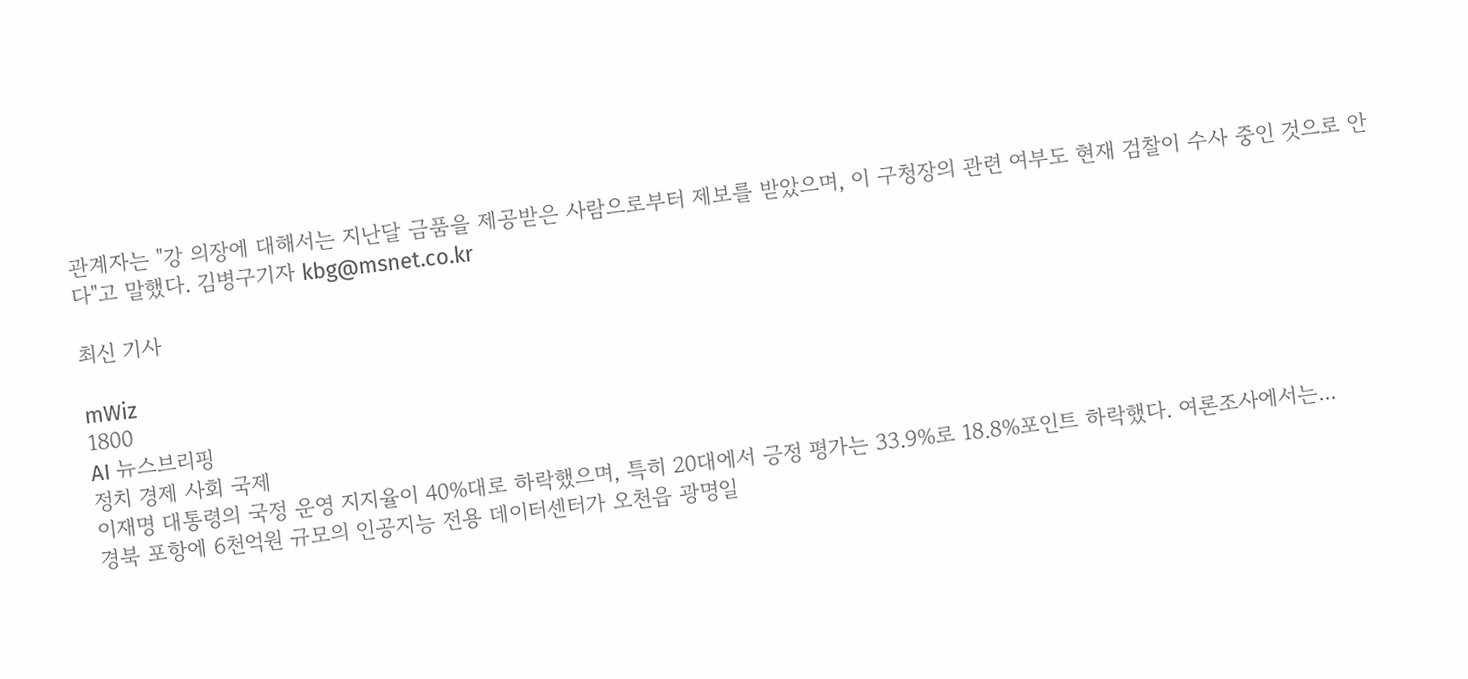관계자는 "강 의장에 대해서는 지난달 금품을 제공받은 사람으로부터 제보를 받았으며, 이 구청장의 관련 여부도 현재 검찰이 수사 중인 것으로 안다"고 말했다. 김병구기자 kbg@msnet.co.kr

최신 기사

mWiz
1800
AI 뉴스브리핑
정치 경제 사회 국제
이재명 대통령의 국정 운영 지지율이 40%대로 하락했으며, 특히 20대에서 긍정 평가는 33.9%로 18.8%포인트 하락했다. 여론조사에서는...
경북 포항에 6천억원 규모의 인공지능 전용 데이터센터가 오천읍 광명일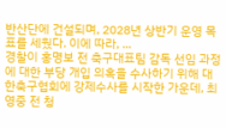반산단에 건설되며, 2028년 상반기 운영 목표를 세웠다. 이에 따라, ...
경찰이 홍명보 전 축구대표팀 감독 선임 과정에 대한 부당 개입 의혹을 수사하기 위해 대한축구협회에 강제수사를 시작한 가운데, 최영중 전 청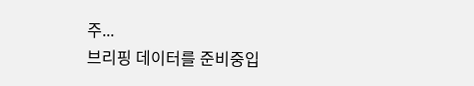주...
브리핑 데이터를 준비중입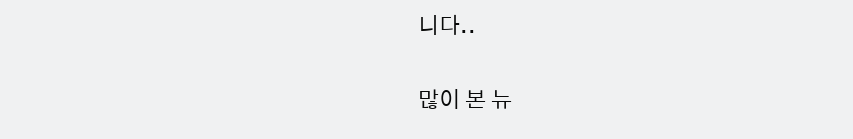니다..

많이 본 뉴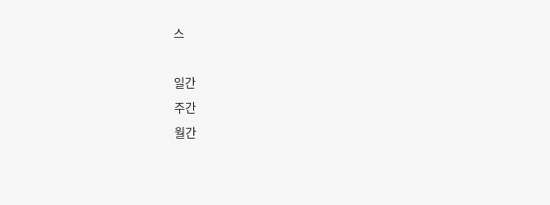스

일간
주간
월간